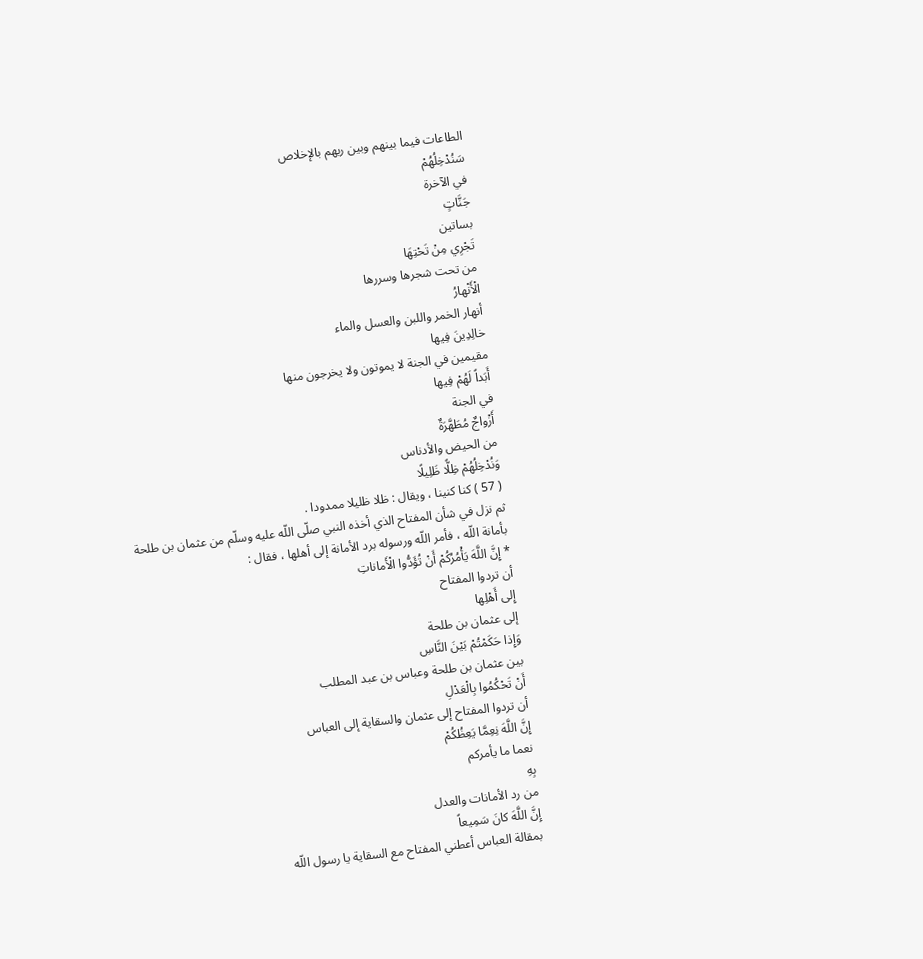الطاعات فيما بينهم وبين ربهم بالإخلاص
سَنُدْخِلُهُمْ
في الآخرة
جَنَّاتٍ
بساتين
تَجْرِي مِنْ تَحْتِهَا
من تحت شجرها وسررها
الْأَنْهارُ
أنهار الخمر واللبن والعسل والماء
خالِدِينَ فِيها
مقيمين في الجنة لا يموتون ولا يخرجون منها
أَبَداً لَهُمْ فِيها
في الجنة
أَزْواجٌ مُطَهَّرَةٌ
من الحيض والأدناس
وَنُدْخِلُهُمْ ظِلًّا ظَلِيلًا
( 57 ) كنا كنينا ، ويقال : ظلا ظليلا ممدودا .
ثم نزل في شأن المفتاح الذي أخذه النبي صلّى اللّه عليه وسلّم من عثمان بن طلحة بأمانة اللّه ، فأمر اللّه ورسوله برد الأمانة إلى أهلها ، فقال :
* إِنَّ اللَّهَ يَأْمُرُكُمْ أَنْ تُؤَدُّوا الْأَماناتِ
أن تردوا المفتاح
إِلى أَهْلِها
إلى عثمان بن طلحة
وَإِذا حَكَمْتُمْ بَيْنَ النَّاسِ
بين عثمان بن طلحة وعباس بن عبد المطلب
أَنْ تَحْكُمُوا بِالْعَدْلِ
أن تردوا المفتاح إلى عثمان والسقاية إلى العباس
إِنَّ اللَّهَ نِعِمَّا يَعِظُكُمْ
نعما ما يأمركم
بِهِ
من رد الأمانات والعدل
إِنَّ اللَّهَ كانَ سَمِيعاً
بمقالة العباس أعطني المفتاح مع السقاية يا رسول اللّه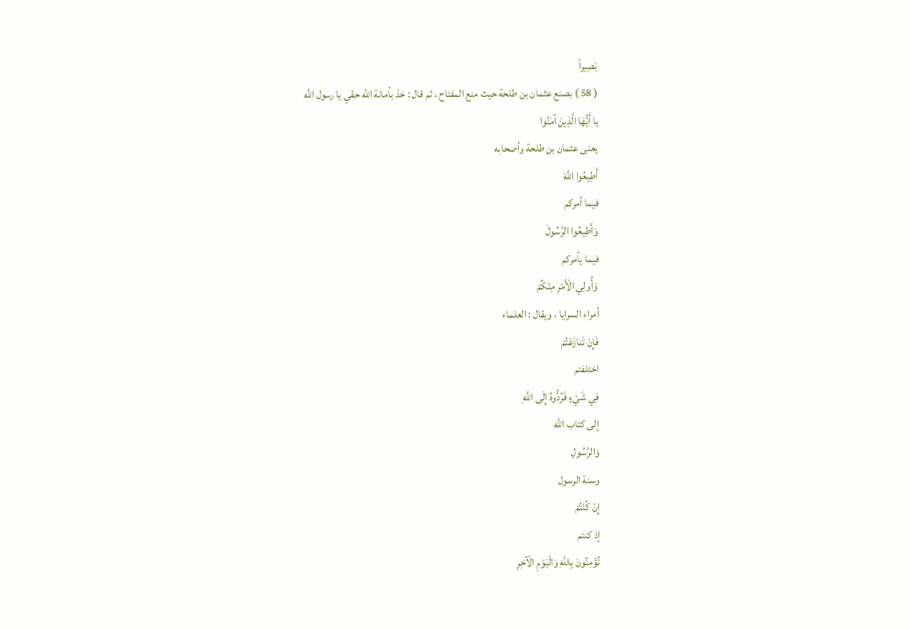بَصِيراً
( 58 ) بصنع عثمان بن طلحة حيث منع المفتاح ، ثم قال : خذ بأمانة اللّه حقي يا رسول اللّه
يا أَيُّهَا الَّذِينَ آمَنُوا
يعنى عثمان بن طلحة وأصحابه
أَطِيعُوا اللَّهَ
فيما أمركم
وَأَطِيعُوا الرَّسُولَ
فيما يأمركم
وَأُولِي الْأَمْرِ مِنْكُمْ
أمراء السرايا ، ويقال : العلماء
فَإِنْ تَنازَعْتُمْ
اختلفتم
فِي شَيْءٍ فَرُدُّوهُ إِلَى اللَّهِ
إلى كتاب اللّه
وَالرَّسُولِ
وسنة الرسول
إِنْ كُنْتُمْ
إذ كنتم
تُؤْمِنُونَ بِاللَّهِ وَالْيَوْمِ الْآخِرِ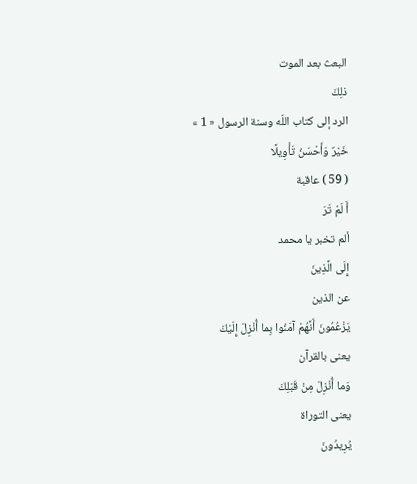البعث بعد الموت
ذلِكَ
الرد إلى كتاب اللّه وسنة الرسول « 1 »
خَيْرٌ وَأَحْسَنُ تَأْوِيلًا
( 59 ) عاقبة
أَ لَمْ تَرَ
ألم تخبر يا محمد
إِلَى الَّذِينَ
عن الذين
يَزْعُمُونَ أَنَّهُمْ آمَنُوا بِما أُنْزِلَ إِلَيْكَ
يعنى بالقرآن
وَما أُنْزِلَ مِنْ قَبْلِكَ
يعنى التوراة
يُرِيدُونَ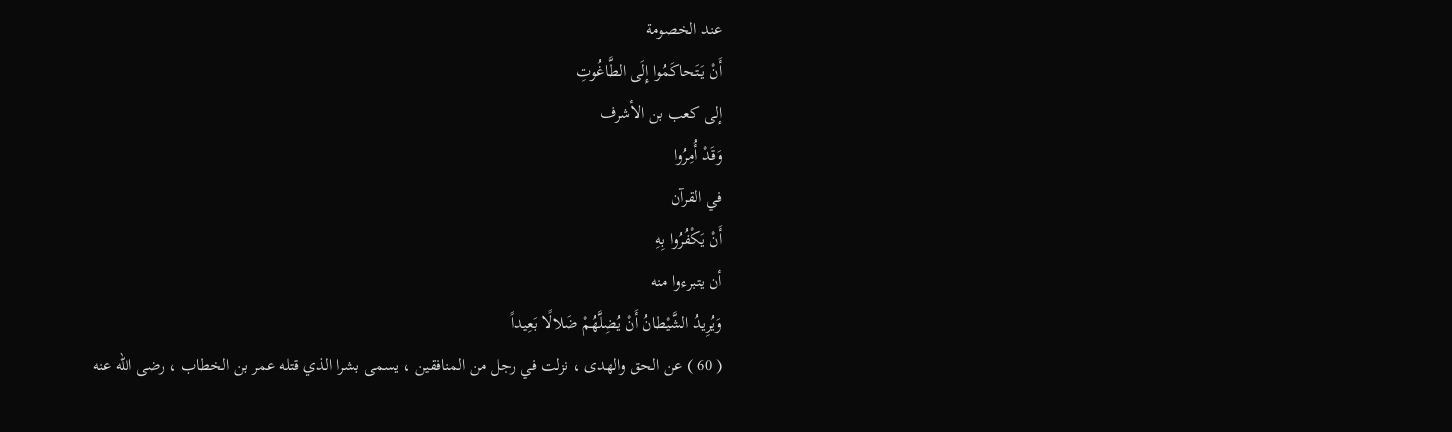عند الخصومة
أَنْ يَتَحاكَمُوا إِلَى الطَّاغُوتِ
إلى كعب بن الأشرف
وَقَدْ أُمِرُوا
في القرآن
أَنْ يَكْفُرُوا بِهِ
أن يتبرءوا منه
وَيُرِيدُ الشَّيْطانُ أَنْ يُضِلَّهُمْ ضَلالًا بَعِيداً
( 60 ) عن الحق والهدى ، نزلت في رجل من المنافقين ، يسمى بشرا الذي قتله عمر بن الخطاب ، رضى اللّه عنه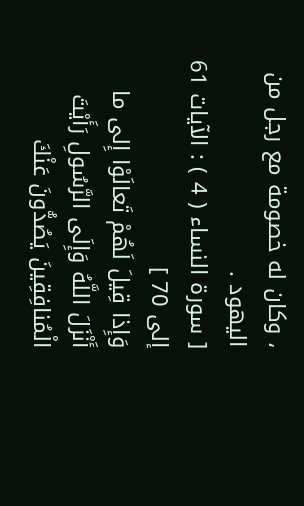، وكان له خصومة مع رجل من اليهود .
[ سورة النساء ( 4 ) : الآيات 61 إلى 70 ]
وَإِذا قِيلَ لَهُمْ تَعالَوْا إِلى ما أَنْزَلَ اللَّهُ وَإِلَى الرَّسُولِ رَأَيْتَ الْمُنافِقِينَ يَصُدُّونَ عَنْكَ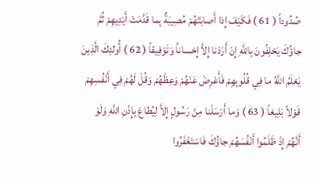صُدُوداً ( 61 ) فَكَيْفَ إِذا أَصابَتْهُمْ مُصِيبَةٌ بِما قَدَّمَتْ أَيْدِيهِمْ ثُمَّ جاؤُكَ يَحْلِفُونَ بِاللَّهِ إِنْ أَرَدْنا إِلاَّ إِحْساناً وَتَوْفِيقاً ( 62 ) أُولئِكَ الَّذِينَ يَعْلَمُ اللَّهُ ما فِي قُلُوبِهِمْ فَأَعْرِضْ عَنْهُمْ وَعِظْهُمْ وَقُلْ لَهُمْ فِي أَنْفُسِهِمْ قَوْلاً بَلِيغاً ( 63 ) وَما أَرْسَلْنا مِنْ رَسُولٍ إِلاَّ لِيُطاعَ بِإِذْنِ اللَّهِ وَلَوْ أَنَّهُمْ إِذْ ظَلَمُوا أَنْفُسَهُمْ جاؤُكَ فَاسْتَغْفَرُوا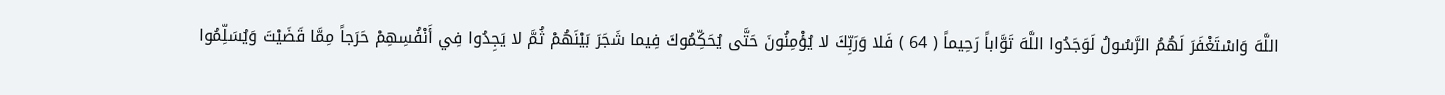اللَّهَ وَاسْتَغْفَرَ لَهُمُ الرَّسُولُ لَوَجَدُوا اللَّهَ تَوَّاباً رَحِيماً ( 64 ) فَلا وَرَبِّكَ لا يُؤْمِنُونَ حَتَّى يُحَكِّمُوكَ فِيما شَجَرَ بَيْنَهُمْ ثُمَّ لا يَجِدُوا فِي أَنْفُسِهِمْ حَرَجاً مِمَّا قَضَيْتَ وَيُسَلِّمُوا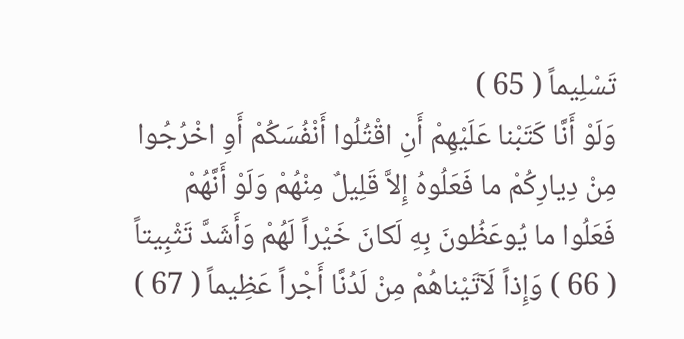تَسْلِيماً ( 65 )
وَلَوْ أَنَّا كَتَبْنا عَلَيْهِمْ أَنِ اقْتُلُوا أَنْفُسَكُمْ أَوِ اخْرُجُوا مِنْ دِيارِكُمْ ما فَعَلُوهُ إِلاَّ قَلِيلٌ مِنْهُمْ وَلَوْ أَنَّهُمْ فَعَلُوا ما يُوعَظُونَ بِهِ لَكانَ خَيْراً لَهُمْ وَأَشَدَّ تَثْبِيتاً ( 66 ) وَإِذاً لَآتَيْناهُمْ مِنْ لَدُنَّا أَجْراً عَظِيماً ( 67 )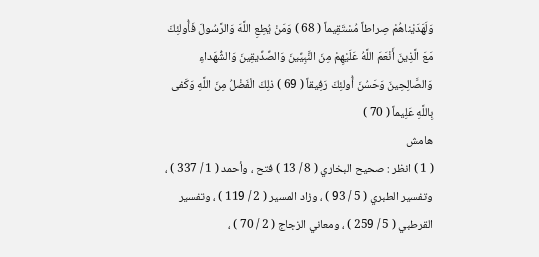وَلَهَدَيْناهُمْ صِراطاً مُسْتَقِيماً ( 68 ) وَمَنْ يُطِعِ اللَّهَ وَالرَّسُولَ فَأُولئِكَ مَعَ الَّذِينَ أَنْعَمَ اللَّهُ عَلَيْهِمْ مِنَ النَّبِيِّينَ وَالصِّدِّيقِينَ وَالشُّهَداءِ وَالصَّالِحِينَ وَحَسُنَ أُولئِكَ رَفِيقاً ( 69 ) ذلِكَ الْفَضْلُ مِنَ اللَّهِ وَكَفى بِاللَّهِ عَلِيماً ( 70 )
هامش
( 1 ) انظر : صحيح البخاري ( 8 / 13 ) فتح ، وأحمد ( 1 / 337 ) ، وتفسير الطبري ( 5 / 93 ) ، وزاد المسير ( 2 / 119 ) ، وتفسير القرطبي ( 5 / 259 ) ، ومعاني الزجاج ( 2 / 70 ) ،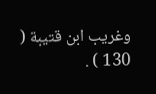وغريب ابن قتيبة ( 130 ) .